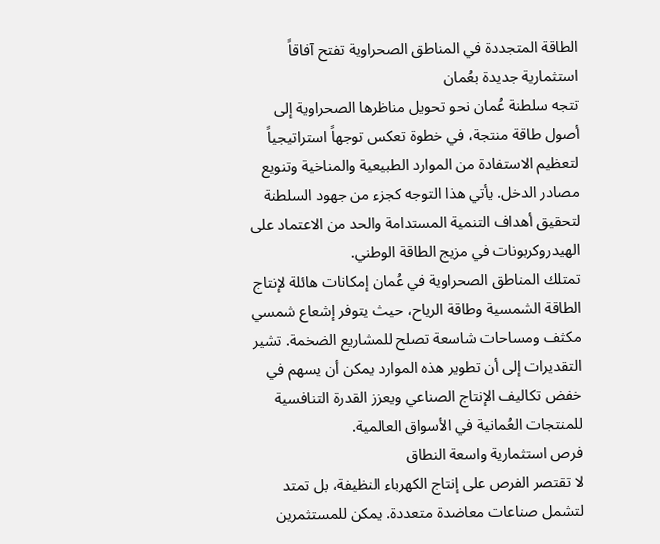الطاقة المتجددة في المناطق الصحراوية تفتح آفاقاً استثمارية جديدة بعُمان
تتجه سلطنة عُمان نحو تحويل مناظرها الصحراوية إلى أصول طاقة منتجة، في خطوة تعكس توجهاً استراتيجياً لتعظيم الاستفادة من الموارد الطبيعية والمناخية وتنويع مصادر الدخل. يأتي هذا التوجه كجزء من جهود السلطنة لتحقيق أهداف التنمية المستدامة والحد من الاعتماد على الهيدروكربونات في مزيج الطاقة الوطني.
تمتلك المناطق الصحراوية في عُمان إمكانات هائلة لإنتاج الطاقة الشمسية وطاقة الرياح، حيث يتوفر إشعاع شمسي مكثف ومساحات شاسعة تصلح للمشاريع الضخمة. تشير التقديرات إلى أن تطوير هذه الموارد يمكن أن يسهم في خفض تكاليف الإنتاج الصناعي ويعزز القدرة التنافسية للمنتجات العُمانية في الأسواق العالمية.
فرص استثمارية واسعة النطاق
لا تقتصر الفرص على إنتاج الكهرباء النظيفة، بل تمتد لتشمل صناعات معاضدة متعددة. يمكن للمستثمرين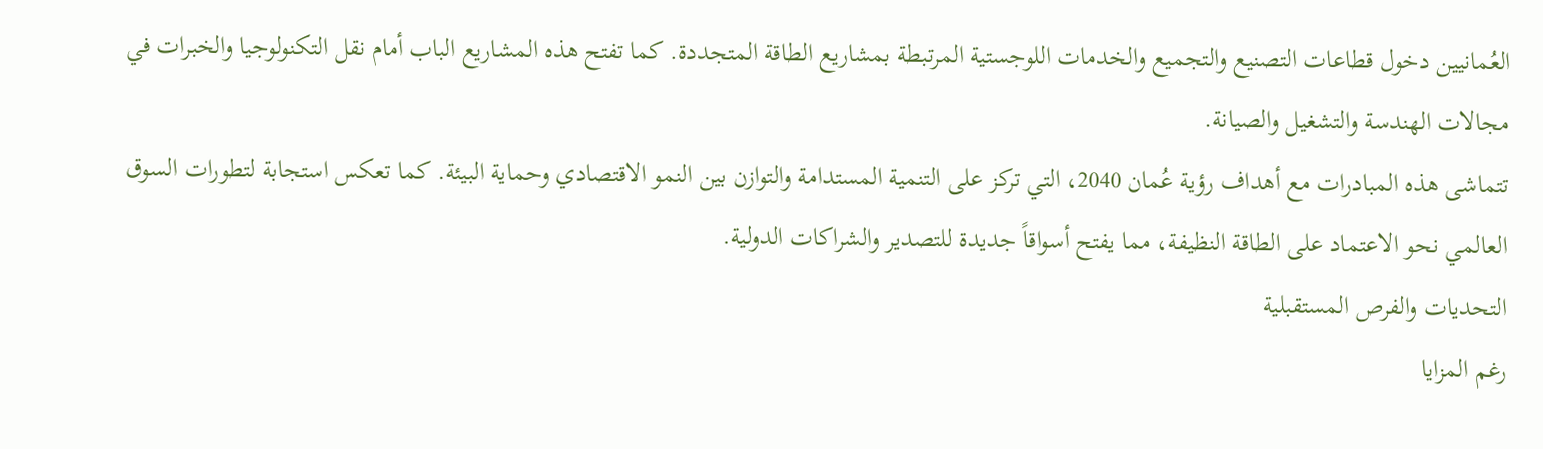العُمانيين دخول قطاعات التصنيع والتجميع والخدمات اللوجستية المرتبطة بمشاريع الطاقة المتجددة. كما تفتح هذه المشاريع الباب أمام نقل التكنولوجيا والخبرات في مجالات الهندسة والتشغيل والصيانة.
تتماشى هذه المبادرات مع أهداف رؤية عُمان 2040، التي تركز على التنمية المستدامة والتوازن بين النمو الاقتصادي وحماية البيئة. كما تعكس استجابة لتطورات السوق العالمي نحو الاعتماد على الطاقة النظيفة، مما يفتح أسواقاً جديدة للتصدير والشراكات الدولية.
التحديات والفرص المستقبلية
رغم المزايا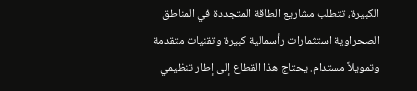الكبيرة، تتطلب مشاريع الطاقة المتجددة في المناطق الصحراوية استثمارات رأسمالية كبيرة وتقنيات متقدمة وتمويلاً مستدام. يحتاج هذا القطاع إلى إطار تنظيمي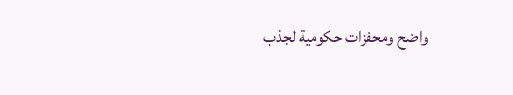واضح ومحفزات حكومية لجذب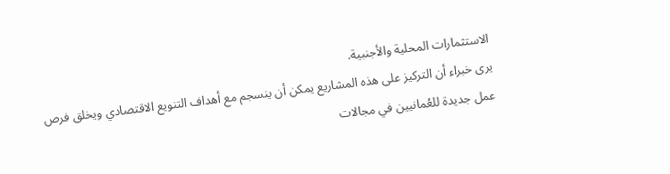الاستثمارات المحلية والأجنبية.
يرى خبراء أن التركيز على هذه المشاريع يمكن أن ينسجم مع أهداف التنويع الاقتصادي ويخلق فرص عمل جديدة للعُمانيين في مجالات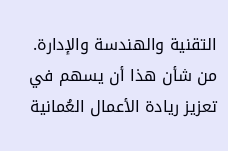التقنية والهندسة والإدارة. من شأن هذا أن يسهم في تعزيز ريادة الأعمال العُمانية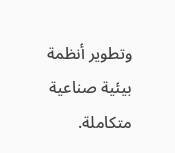وتطوير أنظمة بيئية صناعية متكاملة.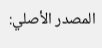المصدر الأصلي: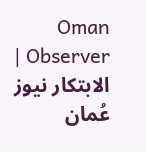Oman Observer | الابتكار نيوز عُمان